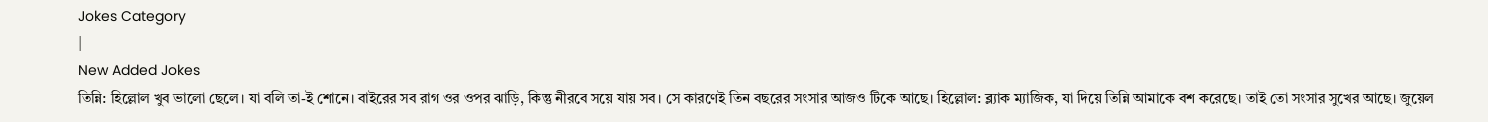Jokes Category
|
New Added Jokes
তিন্নি: হিল্লোল খুব ভালো ছেলে। যা বলি তা-ই শোনে। বাইরের সব রাগ ওর ওপর ঝাড়ি, কিন্তু নীরবে সয়ে যায় সব। সে কারণেই তিন বছরের সংসার আজও টিকে আছে। হিল্লোল: ব্ল্যাক ম্যাজিক, যা দিয়ে তিন্নি আমাকে বশ করেছে। তাই তো সংসার সুখের আছে। জুয়েল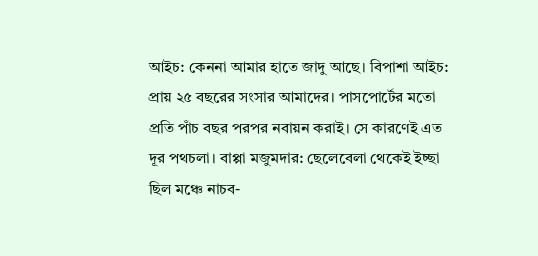আইচ: কেননা আমার হাতে জাদু আছে। বিপাশা আইচ: প্রায় ২৫ বছরের সংসার আমাদের। পাসপোর্টের মতো প্রতি পাঁচ বছর পরপর নবায়ন করাই। সে কারণেই এত দূর পথচলা। বাপ্পা মজুমদার: ছেলেবেলা থেকেই ইচ্ছা ছিল মঞ্চে নাচব-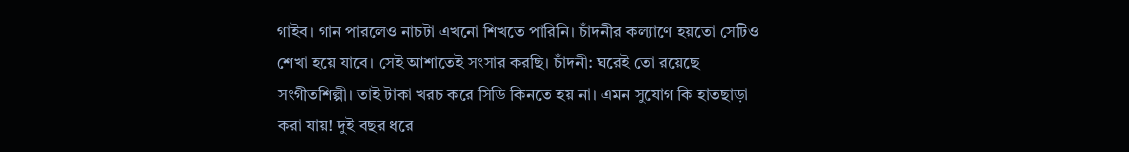গাইব। গান পারলেও নাচটা এখনো শিখতে পারিনি। চাঁদনীর কল্যাণে হয়তো সেটিও শেখা হয়ে যাবে। সেই আশাতেই সংসার করছি। চাঁদনী: ঘরেই তো রয়েছে সংগীতশিল্পী। তাই টাকা খরচ করে সিডি কিনতে হয় না। এমন সুযোগ কি হাতছাড়া করা যায়! দুই বছর ধরে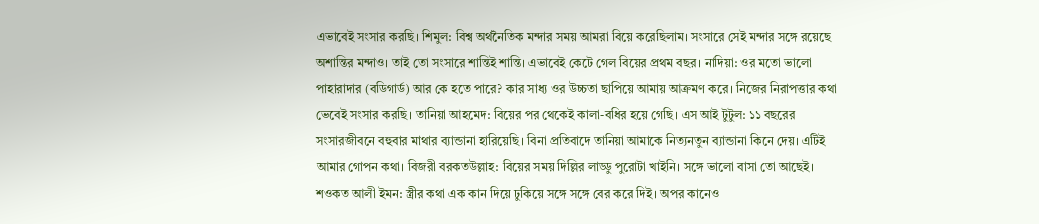এভাবেই সংসার করছি। শিমুল: বিশ্ব অর্থনৈতিক মন্দার সময় আমরা বিয়ে করেছিলাম। সংসারে সেই মন্দার সঙ্গে রয়েছে অশান্তির মন্দাও। তাই তো সংসারে শান্তিই শান্তি। এভাবেই কেটে গেল বিয়ের প্রথম বছর। নাদিয়া: ওর মতো ভালো পাহারাদার (বডিগার্ড) আর কে হতে পারে? কার সাধ্য ওর উচ্চতা ছাপিয়ে আমায় আক্রমণ করে। নিজের নিরাপত্তার কথা ভেবেই সংসার করছি। তানিয়া আহমেদ: বিয়ের পর থেকেই কালা-বধির হয়ে গেছি। এস আই টুটুল: ১১ বছরের সংসারজীবনে বহুবার মাথার ব্যান্ডানা হারিয়েছি। বিনা প্রতিবাদে তানিয়া আমাকে নিত্যনতুন ব্যান্ডানা কিনে দেয়। এটিই আমার গোপন কথা। বিজরী বরকতউল্লাহ: বিয়ের সময় দিল্লির লাড্ডু পুরোটা খাইনি। সঙ্গে ভালো বাসা তো আছেই। শওকত আলী ইমন: স্ত্রীর কথা এক কান দিয়ে ঢুকিয়ে সঙ্গে সঙ্গে বের করে দিই। অপর কানেও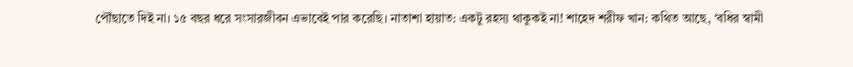পৌঁছাতে দিই না। ১৫ বছর ধরে সংসারজীবন এভাবেই পার করেছি। নাতাশা হায়াত: একটু রহস্য থাকুকই না! শাহেদ শরীফ খান: কথিত আছে, ‘বধির স্বামী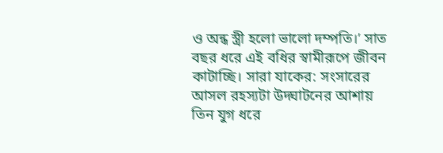ও অন্ধ স্ত্রী হলো ভালো দম্পতি।’ সাত বছর ধরে এই বধির স্বামীরূপে জীবন কাটাচ্ছি। সারা যাকের: সংসারের আসল রহস্যটা উদ্ঘাটনের আশায় তিন যুগ ধরে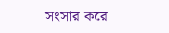সংসার করে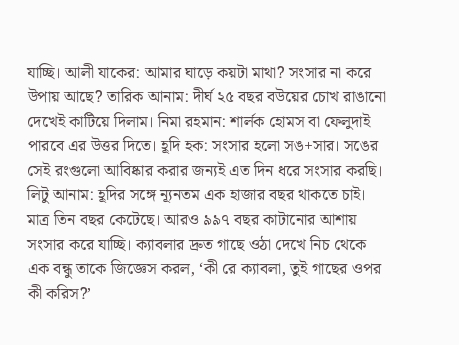যাচ্ছি। আলী যাকের: আমার ঘাড়ে কয়টা মাথা? সংসার না করে উপায় আছে? তারিক আনাম: দীর্ঘ ২৫ বছর বউয়ের চোখ রাঙানো দেখেই কাটিয়ে দিলাম। নিমা রহমান: শার্লক হোমস বা ফেলুদাই পারবে এর উত্তর দিতে। হূদি হক: সংসার হলো সঙ+সার। সঙের সেই রংগুলো আবিষ্কার করার জন্যই এত দিন ধরে সংসার করছি। লিটু আনাম: হূদির সঙ্গে ন্যূনতম এক হাজার বছর থাকতে চাই। মাত্র তিন বছর কেটেছে। আরও ৯৯৭ বছর কাটানোর আশায় সংসার করে যাচ্ছি। ক্যাবলার দ্রুত গাছে ওঠা দেখে নিচ থেকে এক বন্ধু তাকে জিজ্ঞেস করল, ‘কী রে ক্যাবলা, তুই গাছের ওপর কী করিস?’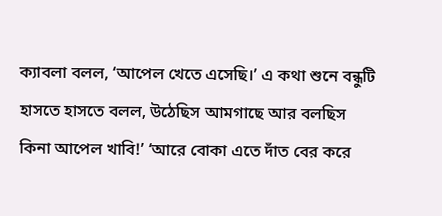ক্যাবলা বলল, ‘আপেল খেতে এসেছি।’ এ কথা শুনে বন্ধুটি হাসতে হাসতে বলল, উঠেছিস আমগাছে আর বলছিস কিনা আপেল খাবি!’ ‘আরে বোকা এতে দাঁত বের করে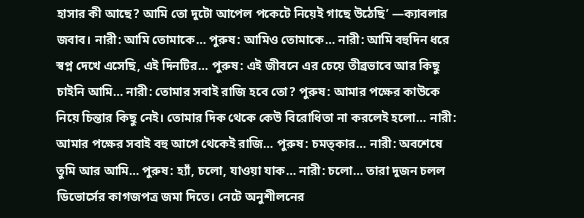হাসার কী আছে? আমি তো দুটো আপেল পকেটে নিয়েই গাছে উঠেছি’ —ক্যাবলার জবাব। নারী: আমি তোমাকে… পুরুষ: আমিও তোমাকে… নারী: আমি বহুদিন ধরে স্বপ্ন দেখে এসেছি, এই দিনটির… পুরুষ: এই জীবনে এর চেয়ে তীব্রভাবে আর কিছু চাইনি আমি… নারী: তোমার সবাই রাজি হবে তো? পুরুষ: আমার পক্ষের কাউকে নিয়ে চিন্তার কিছু নেই। তোমার দিক থেকে কেউ বিরোধিতা না করলেই হলো… নারী: আমার পক্ষের সবাই বহু আগে থেকেই রাজি… পুরুষ: চমত্কার… নারী: অবশেষে তুমি আর আমি… পুরুষ: হ্যাঁ, চলো, যাওয়া যাক… নারী: চলো… তারা দুজন চলল ডিভোর্সের কাগজপত্র জমা দিতে। নেটে অনুশীলনের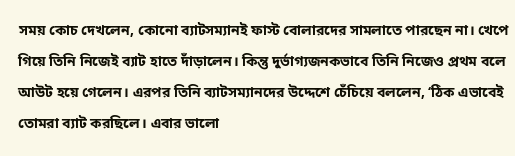সময় কোচ দেখলেন, কোনো ব্যাটসম্যানই ফাস্ট বোলারদের সামলাতে পারছেন না। খেপে গিয়ে তিনি নিজেই ব্যাট হাতে দাঁড়ালেন। কিন্তু দুর্ভাগ্যজনকভাবে তিনি নিজেও প্রথম বলে আউট হয়ে গেলেন। এরপর তিনি ব্যাটসম্যানদের উদ্দেশে চেঁচিয়ে বললেন, ‘ঠিক এভাবেই তোমরা ব্যাট করছিলে। এবার ভালো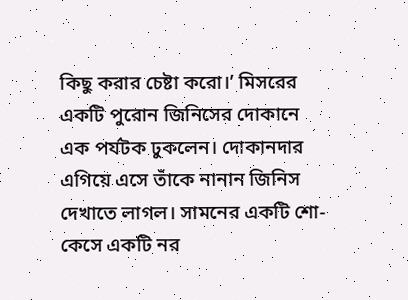কিছু করার চেষ্টা করো।’ মিসরের একটি পুরোন জিনিসের দোকানে এক পর্যটক ঢুকলেন। দোকানদার এগিয়ে এসে তাঁকে নানান জিনিস দেখাতে লাগল। সামনের একটি শো-কেসে একটি নর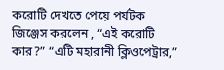করোটি দেখতে পেয়ে পর্যটক জিঞ্জেস করলেন , “এই করোটি কার?” “এটি মহারানী ক্লিওপেট্রার,”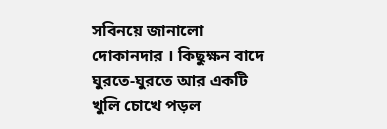সবিনয়ে জানালো দোকানদার । কিছুক্ষন বাদে ঘুরতে-ঘুরতে আর একটি খুলি চোখে পড়ল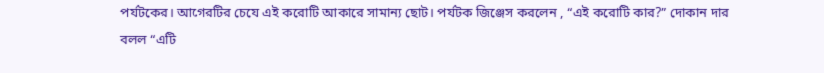পর্যটকের। আগেরটির চেযে এই করোটি আকারে সামান্য ছোট। পর্যটক জিঞ্জেস করলেন , “এই করোটি কার?” দোকান দার বলল “এটি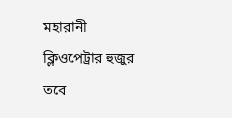মহারানী ক্লিওপেট্রার হুজুর তবে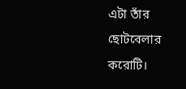এটা তাঁর ছোটবেলার করোটি।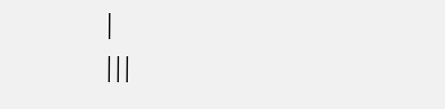|
|||